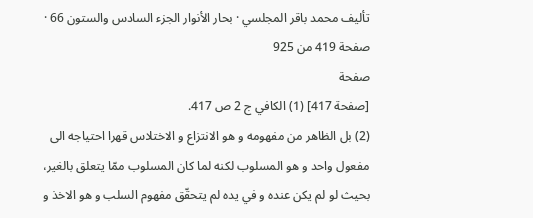تأليف محمد باقر المجلسي · بحار الأنوار الجزء السادس والستون 66 · صفحة 419 من 925
صفحة
[صفحة 417] (1) الكافي ج 2 ص 417.
(2) بل الظاهر من مفهومه و هو الانتزاع و الاختلاس قهرا احتياجه الى مفعول واحد و هو المسلوب لكنه لما كان المسلوب ممّا يتعلق بالغير، بحيث لو لم يكن عنده و في يده لم يتحقّق مفهوم السلب و هو الاخذ و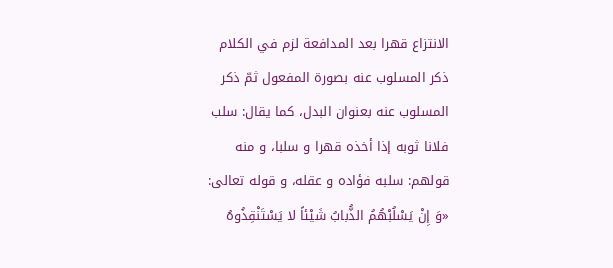الانتزاع قهرا بعد المدافعة لزم في الكلام ذكر المسلوب عنه بصورة المفعول ثمّ ذكر المسلوب عنه بعنوان البدل، كما يقال: سلب فلانا ثوبه إذا أخذه قهرا و سلبا، و منه قولهم: سلبه فؤاده و عقله، و قوله تعالى: «وَ إِنْ يَسْلُبْهُمُ الذُّبابُ شَيْئاً لا يَسْتَنْقِذُوهُ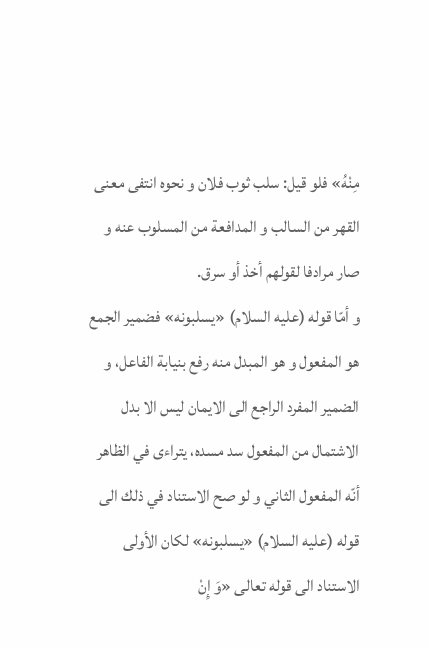مِنْهُ» فلو قيل: سلب ثوب فلان و نحوه انتفى معنى القهر من السالب و المدافعة من المسلوب عنه و صار مرادفا لقولهم أخذ أو سرق.
و أمّا قوله (عليه السلام) «يسلبونه» فضمير الجمع هو المفعول و هو المبدل منه رفع بنيابة الفاعل، و الضمير المفرد الراجع الى الايمان ليس الا بدل الاشتمال من المفعول سد مسده، يتراءى في الظاهر أنّه المفعول الثاني و لو صح الاستناد في ذلك الى قوله (عليه السلام) «يسلبونه» لكان الأولى الاستناد الى قوله تعالى «وَ إِنْ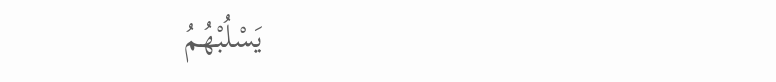يَسْلُبْهُمُ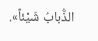الذُّبابُ شَيْئاً».